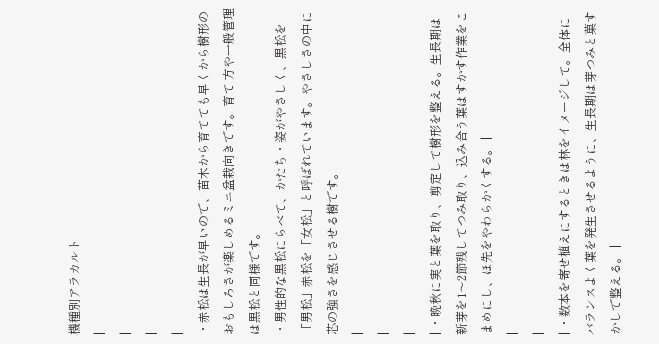機種別アラカルト
|
|
|
|
・赤松は生長が早いので、苗木から育てても早くから樹形のおもしろさが楽しめるミニ盆栽向きです。育て 方や一般管理は黒松と同様です。
・男性的な黒松にらべて、かたち・姿がやさしく、黒松を「男松」赤松を「女松」と呼ばれています。やさしさの中に芯の強さを感じさせる樹です。
|
|
|
| ・晩秋に実と葉を取り、剪定して樹形を整える。生長期は新芽を1〜2節残してつみ取り、込み合う葉はすかす作業をこまめにし、ほ先をやわらかくする。 |
|
|
| ・数本を寄せ植えにするときは林をイメージして。全体にバランスよく葉を発生させるように、生長期は芽つみと菓すかしで整える。 |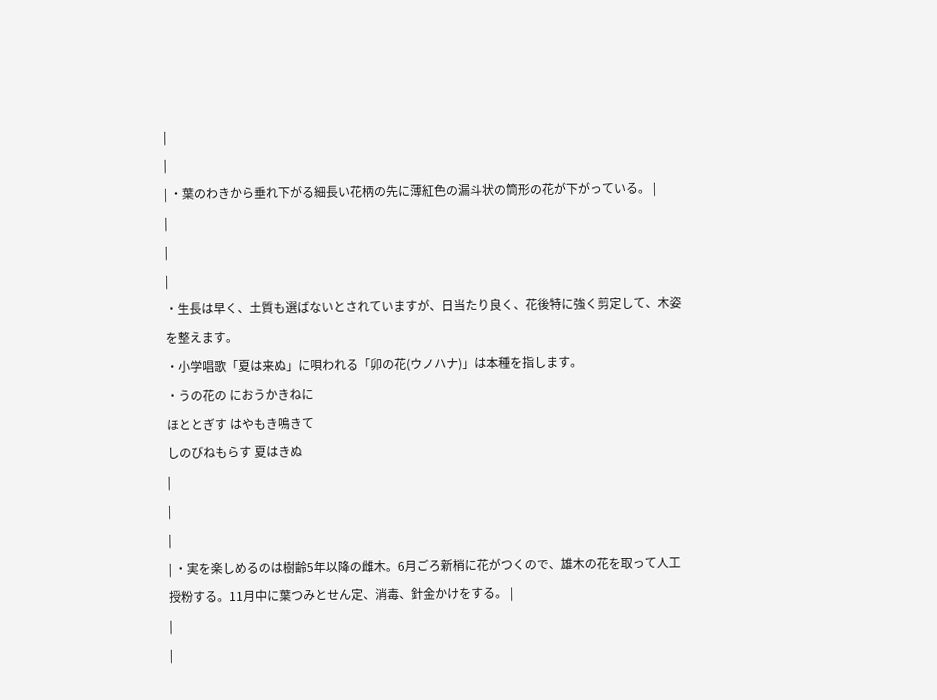|
|
| ・葉のわきから垂れ下がる細長い花柄の先に薄紅色の漏斗状の筒形の花が下がっている。 |
|
|
|
・生長は早く、土質も選ばないとされていますが、日当たり良く、花後特に強く剪定して、木姿を整えます。
・小学唱歌「夏は来ぬ」に唄われる「卯の花(ウノハナ)」は本種を指します。
・うの花の におうかきねに
ほととぎす はやもき鳴きて
しのびねもらす 夏はきぬ
|
|
|
| ・実を楽しめるのは樹齢5年以降の雌木。6月ごろ新梢に花がつくので、雄木の花を取って人工授粉する。11月中に葉つみとせん定、消毒、針金かけをする。 |
|
|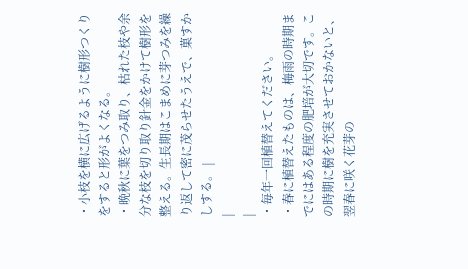・小枝を横に広げるように樹形つくりをすると形がよくなる。
・晩秋に葉をつみ取り、枯れた枝や余分な枝を切り取り針金をかけて樹形を整える。生長期はこまめに芽つみを繰り返して密に茂らせたうえで、菓すかしする。 |
|
|
・毎年一回植替えてください。
・春に植替えたものは、梅雨の時期までにはある程度の肥培が大切です。この時期に樹を充実させておかないと、翌春に咲く花芽の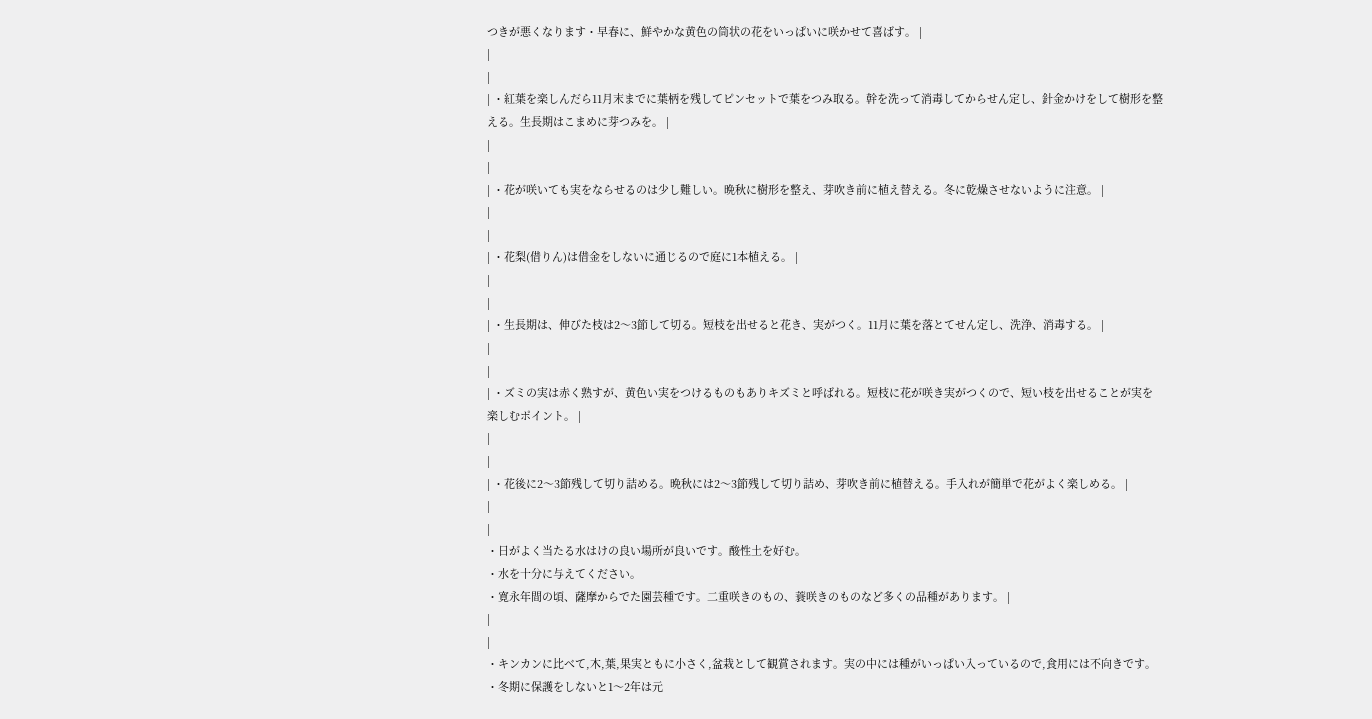つきが悪くなります・早春に、鮮やかな黄色の筒状の花をいっぱいに咲かせて喜ばす。 |
|
|
| ・紅葉を楽しんだら11月末までに葉柄を残してピンセットで葉をつみ取る。幹を洗って消毒してからせん定し、針金かけをして樹形を整える。生長期はこまめに芽つみを。 |
|
|
| ・花が咲いても実をならせるのは少し難しい。晩秋に樹形を整え、芽吹き前に植え替える。冬に乾燥させないように注意。 |
|
|
| ・花梨(借りん)は借金をしないに通じるので庭に1本植える。 |
|
|
| ・生長期は、伸びた枝は2〜3節して切る。短枝を出せると花き、実がつく。11月に葉を落とてせん定し、洗浄、消毒する。 |
|
|
| ・ズミの実は赤く熟すが、黄色い実をつけるものもありキズミと呼ばれる。短枝に花が咲き実がつくので、短い枝を出せることが実を楽しむポイント。 |
|
|
| ・花後に2〜3節残して切り詰める。晩秋には2〜3節残して切り詰め、芽吹き前に植替える。手入れが簡単で花がよく楽しめる。 |
|
|
・日がよく当たる水はけの良い場所が良いです。酸性土を好む。
・水を十分に与えてください。
・寛永年間の頃、薩摩からでた園芸種です。二重咲きのもの、蓑咲きのものなど多くの品種があります。 |
|
|
・キンカンに比べて,木,葉,果実ともに小さく,盆栽として観賞されます。実の中には種がいっぱい入っているので,食用には不向きです。
・冬期に保護をしないと1〜2年は元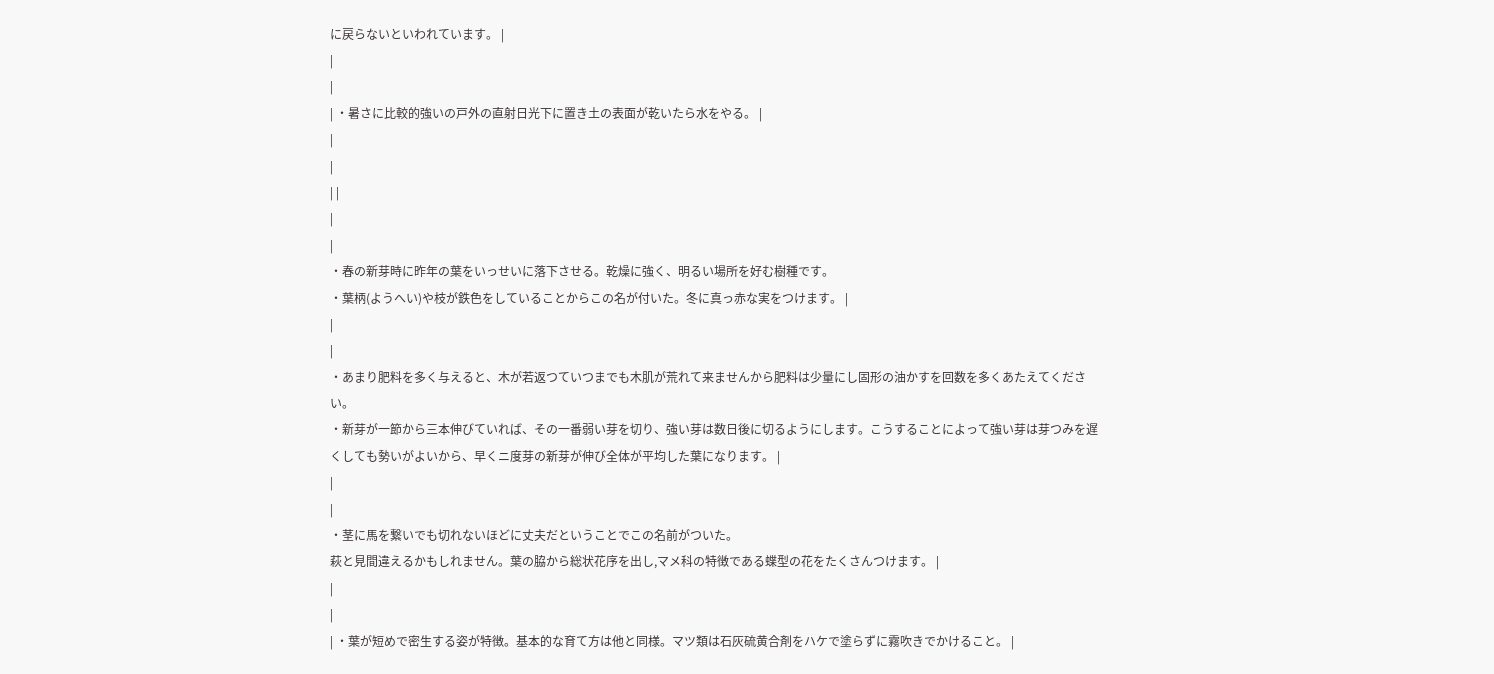に戻らないといわれています。 |
|
|
| ・暑さに比較的強いの戸外の直射日光下に置き土の表面が乾いたら水をやる。 |
|
|
| |
|
|
・春の新芽時に昨年の葉をいっせいに落下させる。乾燥に強く、明るい場所を好む樹種です。
・葉柄(ようへい)や枝が鉄色をしていることからこの名が付いた。冬に真っ赤な実をつけます。 |
|
|
・あまり肥料を多く与えると、木が若返つていつまでも木肌が荒れて来ませんから肥料は少量にし固形の油かすを回数を多くあたえてください。
・新芽が一節から三本伸びていれば、その一番弱い芽を切り、強い芽は数日後に切るようにします。こうすることによって強い芽は芽つみを遅くしても勢いがよいから、早くニ度芽の新芽が伸び全体が平均した葉になります。 |
|
|
・茎に馬を繋いでも切れないほどに丈夫だということでこの名前がついた。
萩と見間違えるかもしれません。葉の脇から総状花序を出し,マメ科の特徴である蝶型の花をたくさんつけます。 |
|
|
| ・葉が短めで密生する姿が特徴。基本的な育て方は他と同様。マツ類は石灰硫黄合剤をハケで塗らずに霧吹きでかけること。 |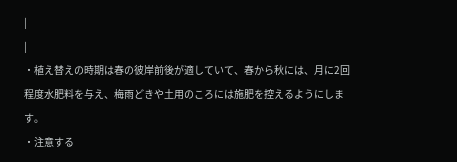|
|
・植え替えの時期は春の彼岸前後が適していて、春から秋には、月に2回程度水肥料を与え、梅雨どきや土用のころには施肥を控えるようにします。
・注意する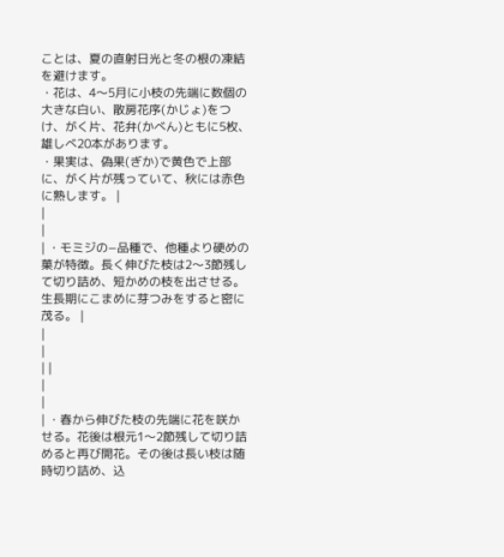ことは、夏の直射日光と冬の根の凍結を避けます。
・花は、4〜5月に小枝の先端に数個の大きな白い、散房花序(かじょ)をつけ、がく片、花弁(かべん)ともに5枚、雄しべ20本があります。
・果実は、偽果(ぎか)で黄色で上部に、がく片が残っていて、秋には赤色に熟します。 |
|
|
| ・モミジの−品種で、他種より硬めの菓が特徴。長く伸びた枝は2〜3節残して切り詰め、短かめの枝を出させる。生長期にこまめに芽つみをすると密に茂る。 |
|
|
| |
|
|
| ・春から伸びた枝の先端に花を咲かせる。花後は根元1〜2節残して切り詰めると再び開花。その後は長い枝は随時切り詰め、込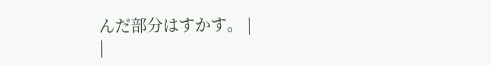んだ部分はすかす。 |
|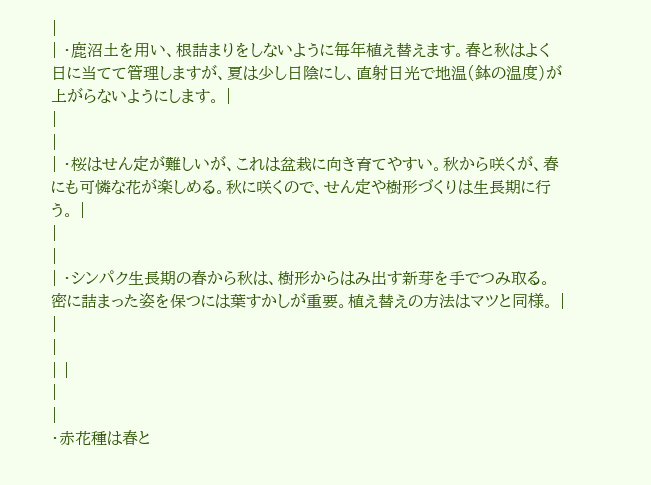|
| ・鹿沼土を用い、根詰まりをしないように毎年植え替えます。春と秋はよく日に当てて管理しますが、夏は少し日陰にし、直射日光で地温(鉢の温度)が上がらないようにします。 |
|
|
| ・桜はせん定が難しいが、これは盆栽に向き育てやすい。秋から咲くが、春にも可憐な花が楽しめる。秋に咲くので、せん定や樹形づくりは生長期に行う。 |
|
|
| ・シンパク生長期の春から秋は、樹形からはみ出す新芽を手でつみ取る。密に詰まった姿を保つには葉すかしが重要。植え替えの方法はマツと同様。 |
|
|
| |
|
|
・赤花種は春と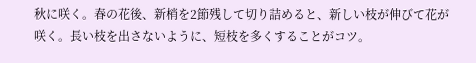秋に咲く。春の花後、新梢を2節残して切り詰めると、新しい枝が伸びて花が咲く。長い枝を出さないように、短枝を多くすることがコツ。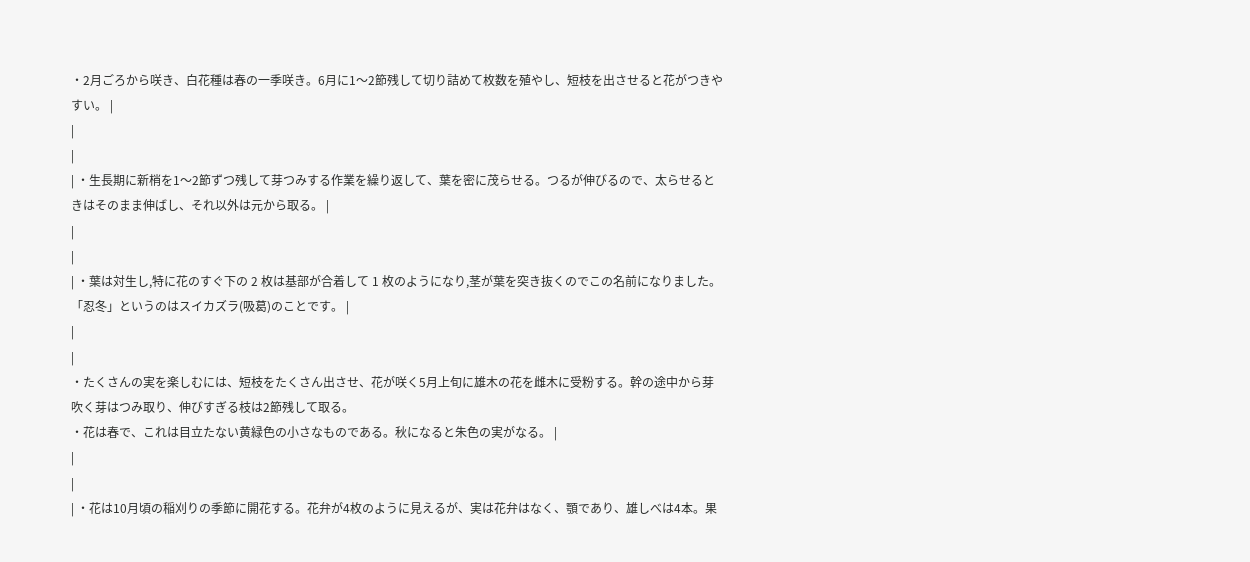・2月ごろから咲き、白花種は春の一季咲き。6月に1〜2節残して切り詰めて枚数を殖やし、短枝を出させると花がつきやすい。 |
|
|
| ・生長期に新梢を1〜2節ずつ残して芽つみする作業を繰り返して、葉を密に茂らせる。つるが伸びるので、太らせるときはそのまま伸ばし、それ以外は元から取る。 |
|
|
| ・葉は対生し,特に花のすぐ下の 2 枚は基部が合着して 1 枚のようになり,茎が葉を突き抜くのでこの名前になりました。「忍冬」というのはスイカズラ(吸葛)のことです。 |
|
|
・たくさんの実を楽しむには、短枝をたくさん出させ、花が咲く5月上旬に雄木の花を雌木に受粉する。幹の途中から芽吹く芽はつみ取り、伸びすぎる枝は2節残して取る。
・花は春で、これは目立たない黄緑色の小さなものである。秋になると朱色の実がなる。 |
|
|
| ・花は10月頃の稲刈りの季節に開花する。花弁が4枚のように見えるが、実は花弁はなく、顎であり、雄しべは4本。果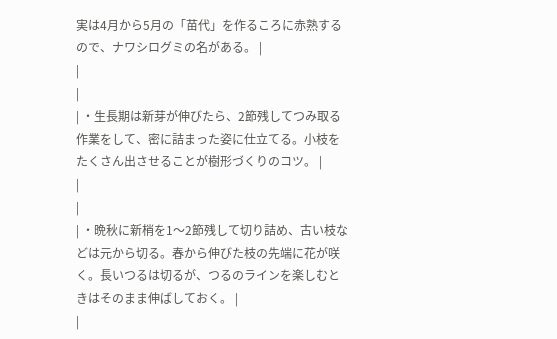実は4月から5月の「苗代」を作るころに赤熟するので、ナワシログミの名がある。 |
|
|
| ・生長期は新芽が伸びたら、2節残してつみ取る作業をして、密に詰まった姿に仕立てる。小枝をたくさん出させることが樹形づくりのコツ。 |
|
|
| ・晩秋に新梢を1〜2節残して切り詰め、古い枝などは元から切る。春から伸びた枝の先端に花が咲く。長いつるは切るが、つるのラインを楽しむときはそのまま伸ばしておく。 |
|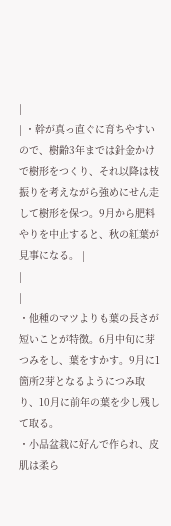|
| ・幹が真っ直ぐに育ちやすいので、樹齢3年までは針金かけで樹形をつくり、それ以降は枝振りを考えながら強めにせん走して樹形を保つ。9月から肥料やりを中止すると、秋の紅葉が見事になる。 |
|
|
・他種のマツよりも葉の長さが短いことが特徴。6月中旬に芽つみをし、葉をすかす。9月に1箇所2芽となるようにつみ取り、10月に前年の葉を少し残して取る。
・小品盆栽に好んで作られ、皮肌は柔ら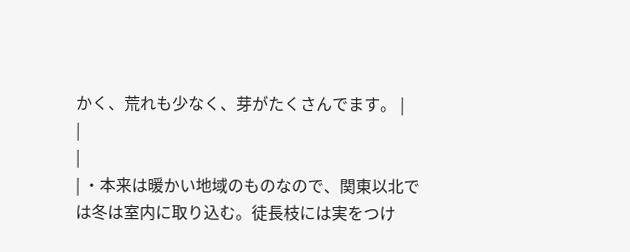かく、荒れも少なく、芽がたくさんでます。 |
|
|
| ・本来は暖かい地域のものなので、関東以北では冬は室内に取り込む。徒長枝には実をつけ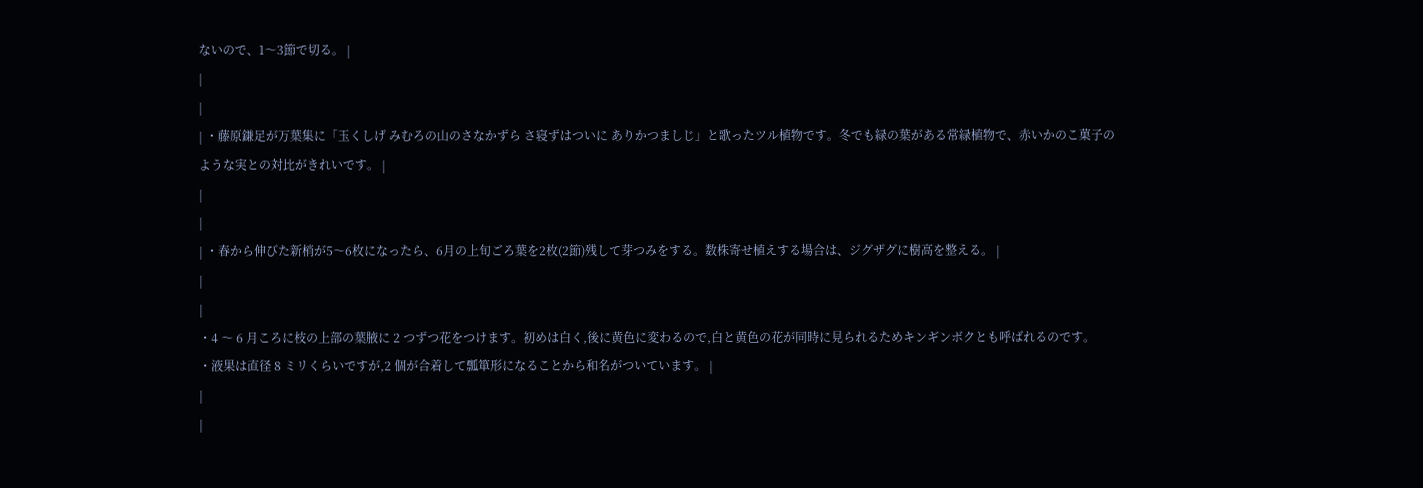ないので、1〜3節で切る。 |
|
|
| ・藤原鎌足が万葉集に「玉くしげ みむろの山のさなかずら さ寝ずはついに ありかつましじ」と歌ったツル植物です。冬でも緑の葉がある常緑植物で、赤いかのこ菓子のような実との対比がきれいです。 |
|
|
| ・春から伸びた新梢が5〜6枚になったら、6月の上旬ごろ葉を2枚(2節)残して芽つみをする。数株寄せ植えする場合は、ジグザグに樹高を整える。 |
|
|
・4 〜 6 月ころに枝の上部の葉腋に 2 つずつ花をつけます。初めは白く,後に黄色に変わるので,白と黄色の花が同時に見られるためキンギンボクとも呼ばれるのです。
・液果は直径 8 ミリくらいですが,2 個が合着して瓢箪形になることから和名がついています。 |
|
|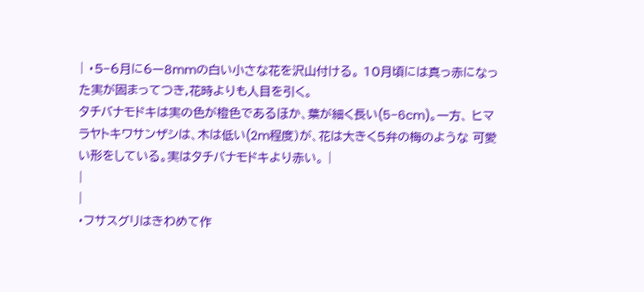| ・5−6月に6ー8mmの白い小さな花を沢山付ける。 10月頃には真っ赤になった実が固まってつき,花時よりも人目を引く。
タチバナモドキは実の色が橙色であるほか、葉が細く長い(5−6cm)。一方、 ヒマラヤトキワサンザシは、木は低い(2m程度)が、花は大きく5弁の梅のような 可愛い形をしている。実はタチバナモドキより赤い。 |
|
|
・フサスグリはきわめて作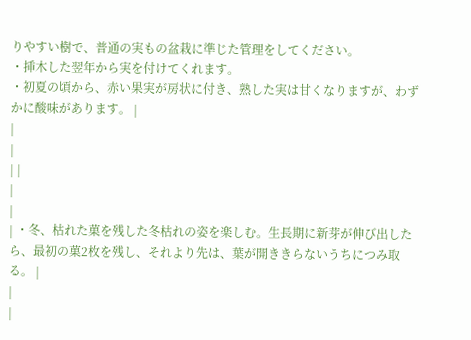りやすい樹で、普通の実もの盆栽に準じた管理をしてください。
・挿木した翌年から実を付けてくれます。
・初夏の頃から、赤い果実が房状に付き、熟した実は甘くなりますが、わずかに酸味があります。 |
|
|
| |
|
|
| ・冬、枯れた菓を残した冬枯れの姿を楽しむ。生長期に新芽が伸び出したら、最初の菓2枚を残し、それより先は、葉が開ききらないうちにつみ取る。 |
|
|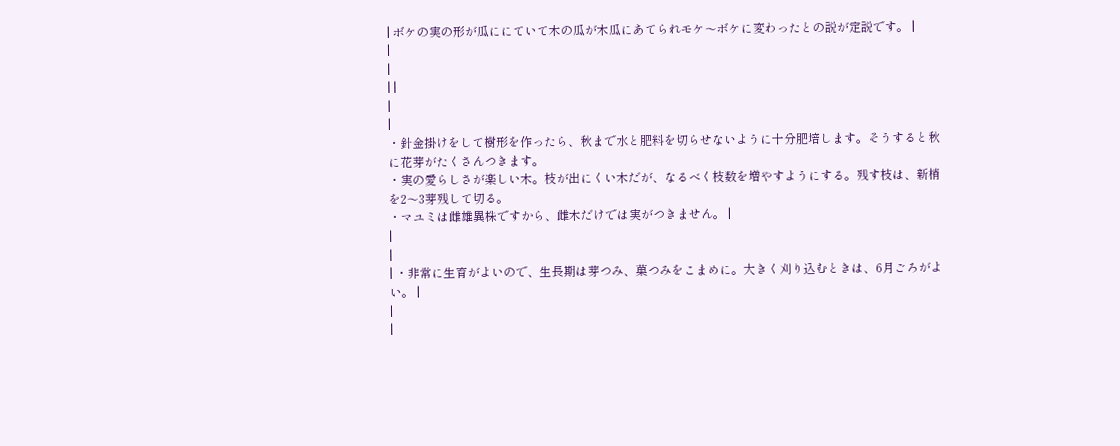| ボケの実の形が瓜ににていて木の瓜が木瓜にあてられモケ〜ボケに変わったとの説が定説です。 |
|
|
| |
|
|
・針金掛けをして樹形を作ったら、秋まで水と肥料を切らせないように十分肥培します。そうすると秋に花芽がたくさんつきます。
・実の愛らしさが楽しい木。枝が出にくい木だが、なるべく枝数を増やすようにする。残す枝は、新梢を2〜3芽残して切る。
・マユミは雌雄異株ですから、雌木だけでは実がつきません。 |
|
|
| ・非常に生育がよいので、生長期は芽つみ、菓つみをこまめに。大きく刈り込むときは、6月ごろがよい。 |
|
|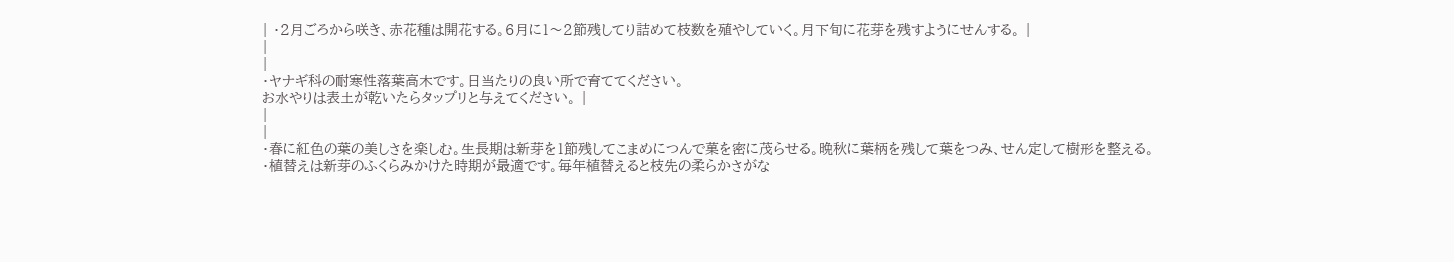| ・2月ごろから咲き、赤花種は開花する。6月に1〜2節残してり詰めて枝数を殖やしていく。月下旬に花芽を残すようにせんする。 |
|
|
・ヤナギ科の耐寒性落葉高木です。日当たりの良い所で育ててください。
お水やりは表土が乾いたらタップリと与えてください。 |
|
|
・春に紅色の葉の美しさを楽しむ。生長期は新芽を1節残してこまめにつんで菓を密に茂らせる。晩秋に葉柄を残して葉をつみ、せん定して樹形を整える。
・植替えは新芽のふくらみかけた時期が最適です。毎年植替えると枝先の柔らかさがな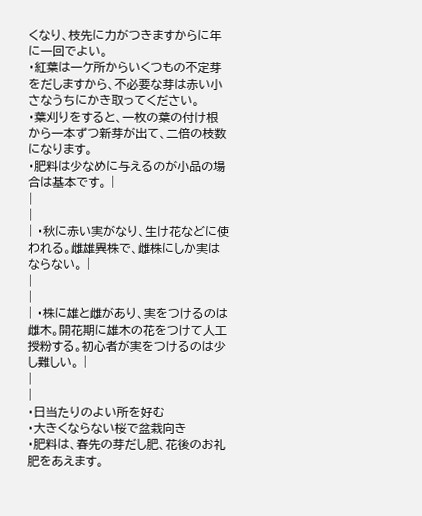くなり、枝先に力がつきますからに年に一回でよい。
・紅葉は一ケ所からいくつもの不定芽をだしますから、不必要な芽は赤い小さなうちにかき取ってください。
・葉刈りをすると、一枚の葉の付け根から一本ずつ新芽が出て、二倍の枝数になります。
・肥料は少なめに与えるのが小品の場合は基本です。 |
|
|
| ・秋に赤い実がなり、生け花などに使われる。雌雄異株で、雌株にしか実はならない。 |
|
|
| ・株に雄と雌があり、実をつけるのは雌木。開花期に雄木の花をつけて人工授粉する。初心者が実をつけるのは少し難しい。 |
|
|
・日当たりのよい所を好む
・大きくならない桜で盆栽向き
・肥料は、春先の芽だし肥、花後のお礼肥をあえます。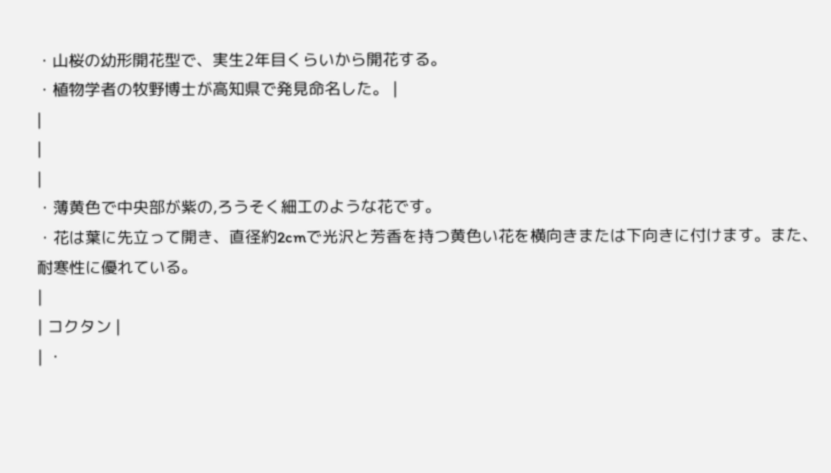・山桜の幼形開花型で、実生2年目くらいから開花する。
・植物学者の牧野博士が高知県で発見命名した。 |
|
|
|
・薄黄色で中央部が紫の,ろうそく細工のような花です。
・花は葉に先立って開き、直径約2cmで光沢と芳香を持つ黄色い花を横向きまたは下向きに付けます。また、耐寒性に優れている。
|
| コクタン |
| ・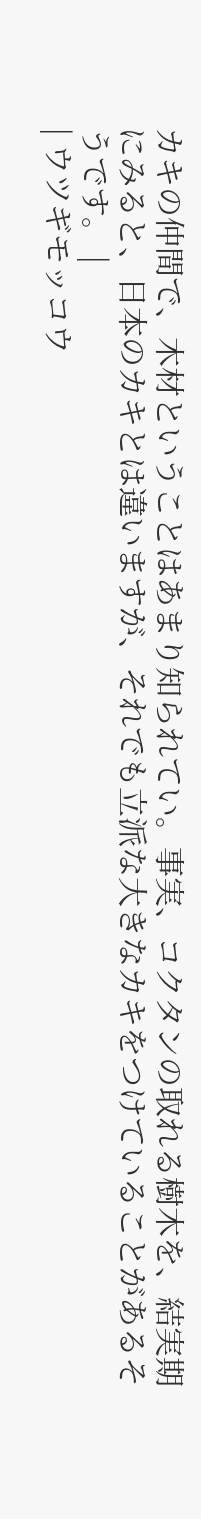カキの仲間で、木材ということはあまり知られてい。事実、コクタンの取れる樹木を、結実期にみると、日本のカキとは違いますが、それでも立派な大きなカキをつけていることがあるそうです。 |
| ウツギモッコウ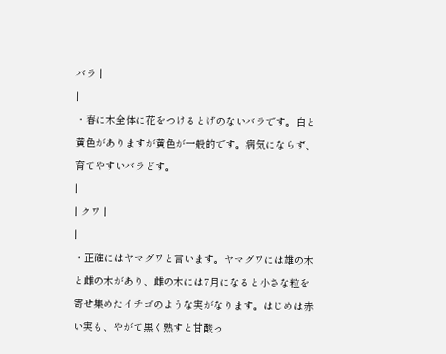バラ |
|
・春に木全体に花をつけるとげのないバラです。白と黄色がありますが黄色が一般的です。病気にならず、育てやすいバラどす。
|
| クワ |
|
・正確にはヤマグワと言います。ヤマグワには雄の木と雌の木があり、雌の木には7月になると小さな粒を寄せ集めたイチゴのような実がなります。はじめは赤い実も、やがて黒く熟すと甘酸っ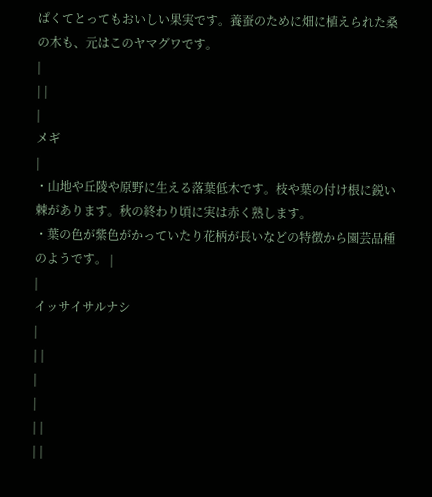ぱくてとってもおいしい果実です。養蚕のために畑に植えられた桑の木も、元はこのヤマグワです。
|
| |
|
メギ
|
・山地や丘陵や原野に生える落葉低木です。枝や葉の付け根に鋭い棘があります。秋の終わり頃に実は赤く熟します。
・葉の色が紫色がかっていたり花柄が長いなどの特徴から園芸品種のようです。 |
|
イッサイサルナシ
|
| |
|
|
| |
| |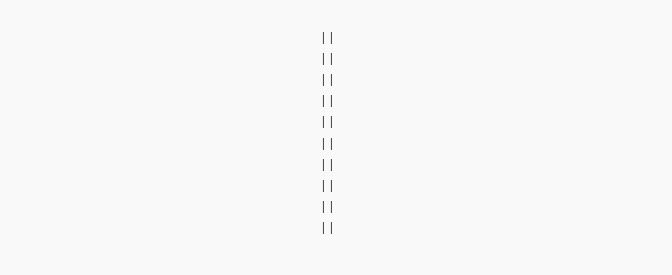| |
| |
| |
| |
| |
| |
| |
| |
| |
| |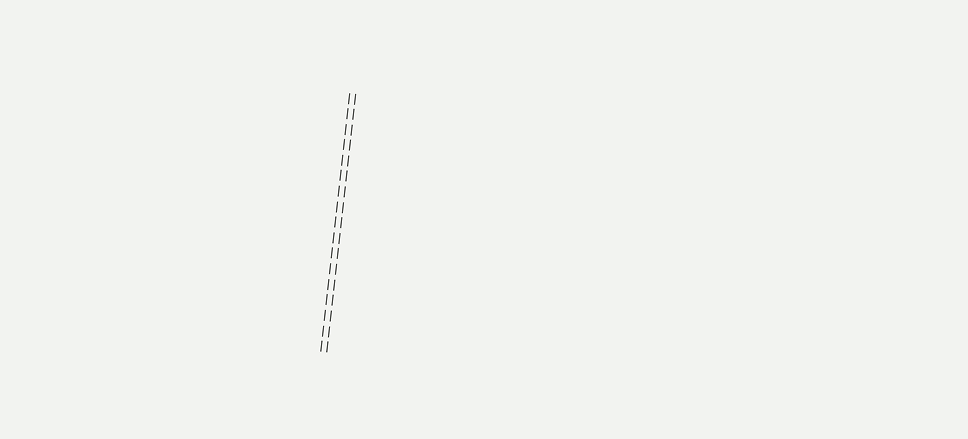| |
| |
| |
| |
| |
| |
| |
| |
| |
| |
| |
| |
| |
| |
| |
| |
| |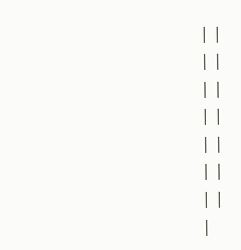| |
| |
| |
| |
| |
| |
| |
|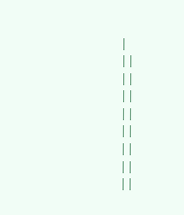|
| |
| |
| |
| |
| |
| |
| |
| |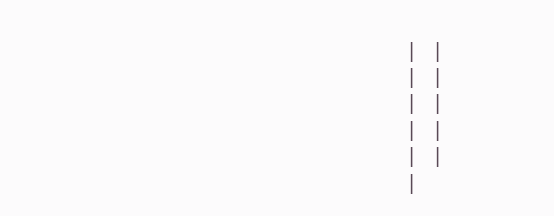| |
| |
| |
| |
| |
|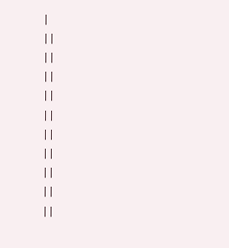|
| |
| |
| |
| |
| |
| |
| |
| |
| |
| |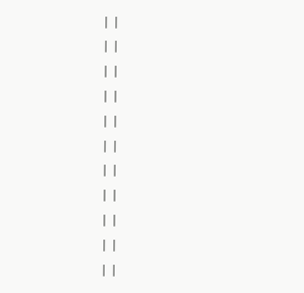| |
| |
| |
| |
| |
| |
| |
| |
| |
| |
| |